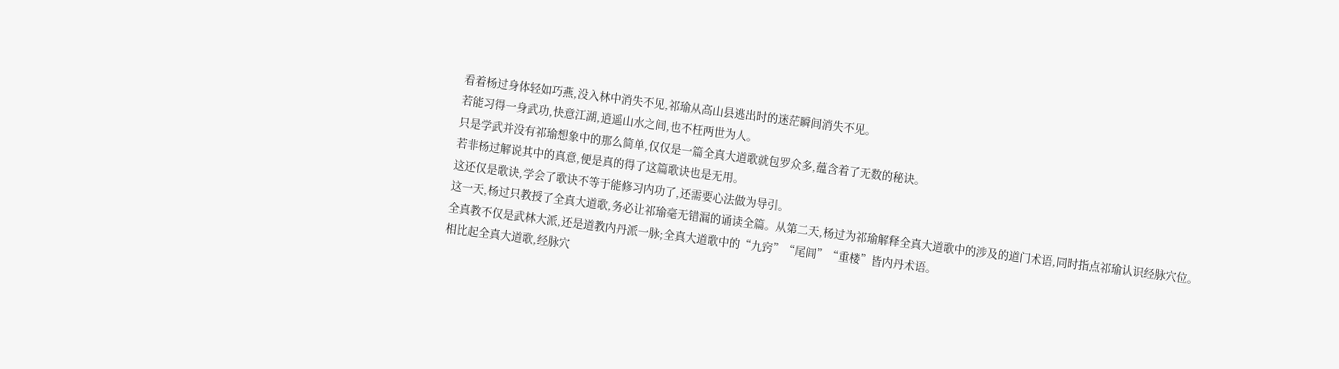看着杨过身体轻如巧燕,没入林中消失不见,祁瑜从高山县逃出时的迷茫瞬间消失不见。
若能习得一身武功,快意江湖,逍遥山水之间,也不枉两世为人。
只是学武并没有祁瑜想象中的那么简单,仅仅是一篇全真大道歌就包罗众多,蕴含着了无数的秘诀。
若非杨过解说其中的真意,便是真的得了这篇歌诀也是无用。
这还仅是歌诀,学会了歌诀不等于能修习内功了,还需要心法做为导引。
这一天,杨过只教授了全真大道歌,务必让祁瑜毫无错漏的诵读全篇。从第二天,杨过为祁瑜解释全真大道歌中的涉及的道门术语,同时指点祁瑜认识经脉穴位。
全真教不仅是武林大派,还是道教内丹派一脉;全真大道歌中的“九窍”“尾闾”“重楼”皆内丹术语。
相比起全真大道歌,经脉穴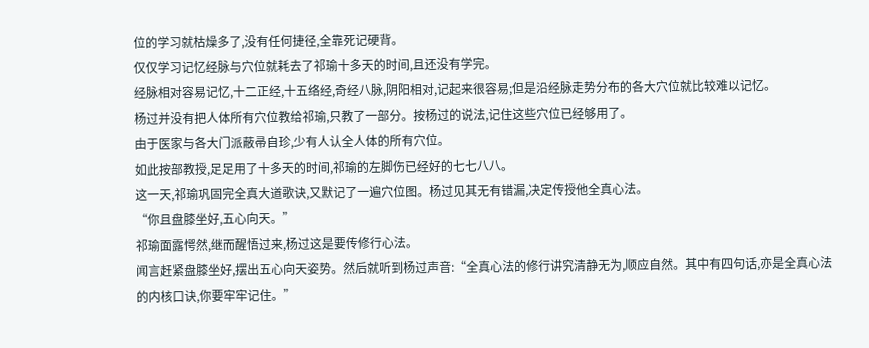位的学习就枯燥多了,没有任何捷径,全靠死记硬背。
仅仅学习记忆经脉与穴位就耗去了祁瑜十多天的时间,且还没有学完。
经脉相对容易记忆,十二正经,十五络经,奇经八脉,阴阳相对,记起来很容易;但是沿经脉走势分布的各大穴位就比较难以记忆。
杨过并没有把人体所有穴位教给祁瑜,只教了一部分。按杨过的说法,记住这些穴位已经够用了。
由于医家与各大门派蔽帚自珍,少有人认全人体的所有穴位。
如此按部教授,足足用了十多天的时间,祁瑜的左脚伤已经好的七七八八。
这一天,祁瑜巩固完全真大道歌诀,又默记了一遍穴位图。杨过见其无有错漏,决定传授他全真心法。
“你且盘膝坐好,五心向天。”
祁瑜面露愕然,继而醒悟过来,杨过这是要传修行心法。
闻言赶紧盘膝坐好,摆出五心向天姿势。然后就听到杨过声音:“全真心法的修行讲究清静无为,顺应自然。其中有四句话,亦是全真心法的内核口诀,你要牢牢记住。”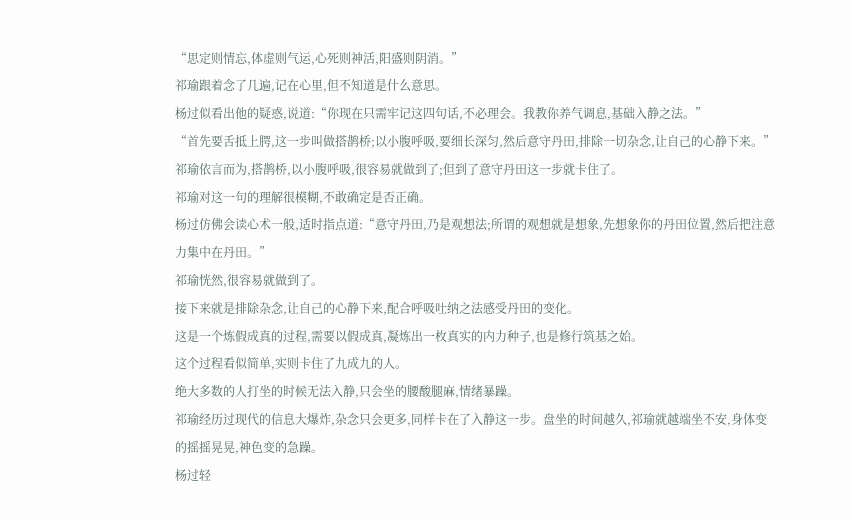“思定则情忘,体虚则气运,心死则神活,阳盛则阴消。”
祁瑜跟着念了几遍,记在心里,但不知道是什么意思。
杨过似看出他的疑惑,说道:“你现在只需牢记这四句话,不必理会。我教你养气调息,基础入静之法。”
“首先要舌抵上腭,这一步叫做搭鹊桥;以小腹呼吸,要细长深匀,然后意守丹田,排除一切杂念,让自己的心静下来。”
祁瑜依言而为,搭鹊桥,以小腹呼吸,很容易就做到了;但到了意守丹田这一步就卡住了。
祁瑜对这一句的理解很模糊,不敢确定是否正确。
杨过仿佛会读心术一般,适时指点道:“意守丹田,乃是观想法;所谓的观想就是想象,先想象你的丹田位置,然后把注意力集中在丹田。”
祁瑜恍然,很容易就做到了。
接下来就是排除杂念,让自己的心静下来,配合呼吸吐纳之法感受丹田的变化。
这是一个炼假成真的过程,需要以假成真,凝炼出一枚真实的内力种子,也是修行筑基之始。
这个过程看似简单,实则卡住了九成九的人。
绝大多数的人打坐的时候无法入静,只会坐的腰酸腿麻,情绪暴躁。
祁瑜经历过现代的信息大爆炸,杂念只会更多,同样卡在了入静这一步。盘坐的时间越久,祁瑜就越端坐不安,身体变的摇摇晃晃,神色变的急躁。
杨过轻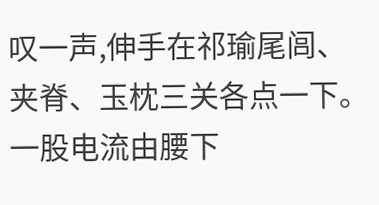叹一声,伸手在祁瑜尾闾、夹脊、玉枕三关各点一下。一股电流由腰下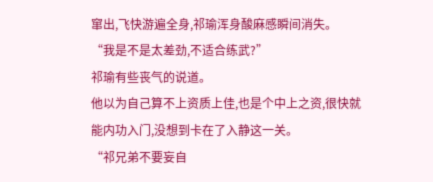窜出,飞快游遍全身,祁瑜浑身酸麻感瞬间消失。
“我是不是太差劲,不适合练武?”
祁瑜有些丧气的说道。
他以为自己算不上资质上佳,也是个中上之资,很快就能内功入门,没想到卡在了入静这一关。
“祁兄弟不要妄自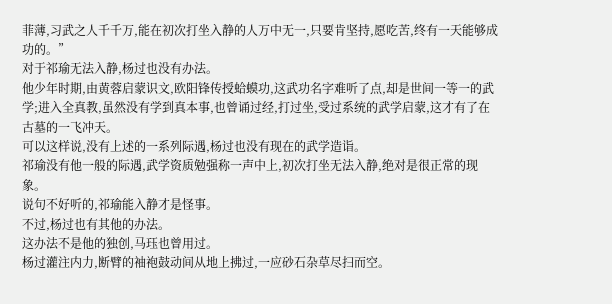菲薄,习武之人千千万,能在初次打坐入静的人万中无一,只要肯坚持,愿吃苦,终有一天能够成功的。”
对于祁瑜无法入静,杨过也没有办法。
他少年时期,由黄蓉启蒙识文,欧阳锋传授蛤蟆功,这武功名字难听了点,却是世间一等一的武学;进入全真教,虽然没有学到真本事,也曾诵过经,打过坐,受过系统的武学启蒙,这才有了在古墓的一飞冲天。
可以这样说,没有上述的一系列际遇,杨过也没有现在的武学造诣。
祁瑜没有他一般的际遇,武学资质勉强称一声中上,初次打坐无法入静,绝对是很正常的现象。
说句不好听的,祁瑜能入静才是怪事。
不过,杨过也有其他的办法。
这办法不是他的独创,马珏也曾用过。
杨过灌注内力,断臂的袖袍鼓动间从地上拂过,一应砂石杂草尽扫而空。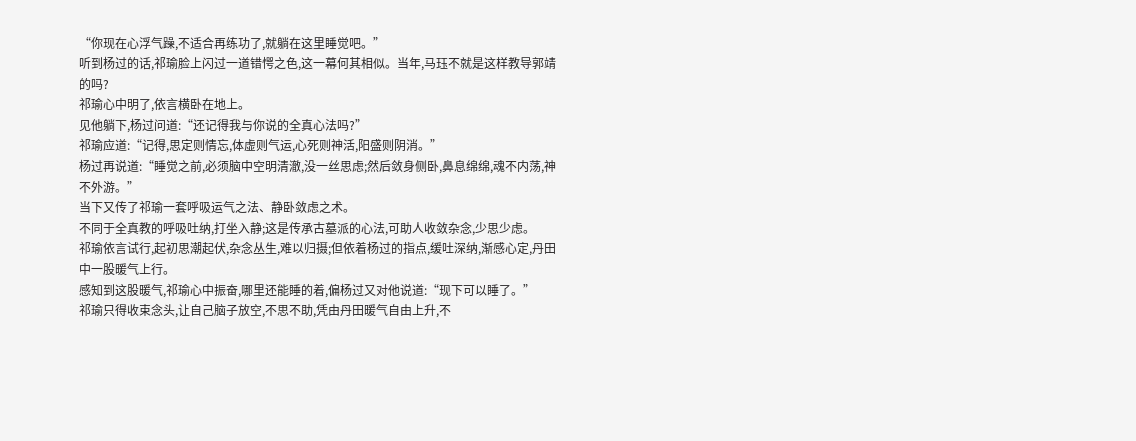“你现在心浮气躁,不适合再练功了,就躺在这里睡觉吧。”
听到杨过的话,祁瑜脸上闪过一道错愕之色,这一幕何其相似。当年,马珏不就是这样教导郭靖的吗?
祁瑜心中明了,依言横卧在地上。
见他躺下,杨过问道:“还记得我与你说的全真心法吗?”
祁瑜应道:“记得,思定则情忘,体虚则气运,心死则神活,阳盛则阴消。”
杨过再说道:“睡觉之前,必须脑中空明清澈,没一丝思虑;然后敛身侧卧,鼻息绵绵,魂不内荡,神不外游。”
当下又传了祁瑜一套呼吸运气之法、静卧敛虑之术。
不同于全真教的呼吸吐纳,打坐入静;这是传承古墓派的心法,可助人收敛杂念,少思少虑。
祁瑜依言试行,起初思潮起伏,杂念丛生,难以归摄;但依着杨过的指点,缓吐深纳,渐感心定,丹田中一股暖气上行。
感知到这股暖气,祁瑜心中振奋,哪里还能睡的着,偏杨过又对他说道:“现下可以睡了。”
祁瑜只得收束念头,让自己脑子放空,不思不助,凭由丹田暖气自由上升,不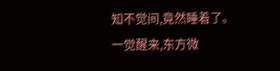知不觉间,竟然睡着了。
一觉醒来,东方微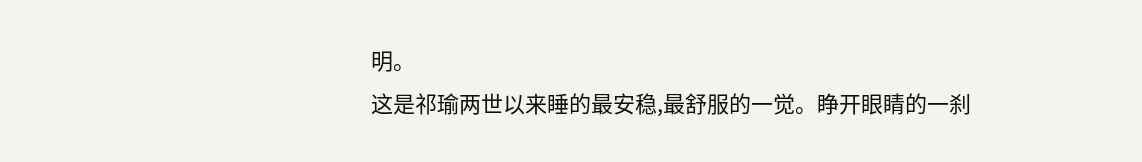明。
这是祁瑜两世以来睡的最安稳,最舒服的一觉。睁开眼睛的一刹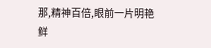那,精神百倍,眼前一片明艳鲜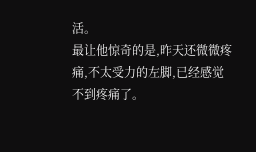活。
最让他惊奇的是,昨天还微微疼痛,不太受力的左脚,已经感觉不到疼痛了。